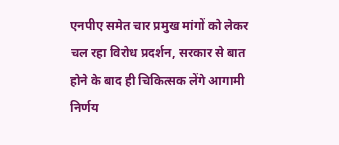एनपीए समेत चार प्रमुख मांगों को लेकर चल रहा विरोध प्रदर्शन, सरकार से बात होने के बाद ही चिकित्सक लेंगे आगामी निर्णय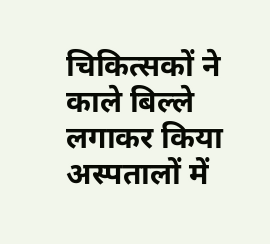चिकित्सकों ने काले बिल्ले लगाकर किया अस्पतालों में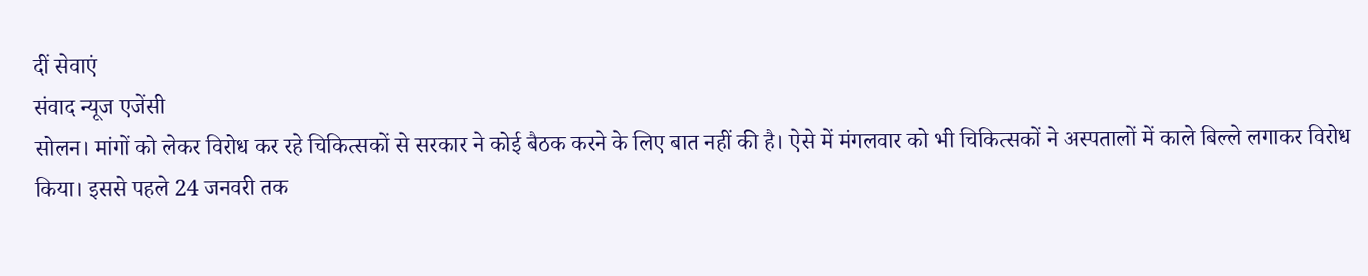दीं सेवाएं
संवाद न्यूज एजेंसी
सोलन। मांगों को लेकर विरोध कर रहे चिकित्सकों से सरकार ने कोई बैठक करने के लिए बात नहीं की है। ऐसे में मंगलवार को भी चिकित्सकों ने अस्पतालों में काले बिल्ले लगाकर विरोध किया। इससे पहले 24 जनवरी तक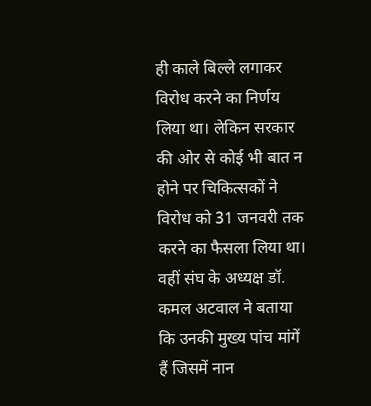ही काले बिल्ले लगाकर विरोध करने का निर्णय लिया था। लेकिन सरकार की ओर से कोई भी बात न होने पर चिकित्सकों ने विरोध को 31 जनवरी तक करने का फैसला लिया था।
वहीं संघ के अध्यक्ष डॉ. कमल अटवाल ने बताया कि उनकी मुख्य पांच मांगें हैं जिसमें नान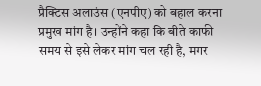प्रैक्टिस अलाउंस (एनपीए) को बहाल करना प्रमुख मांग है। उन्होंने कहा कि बीते काफी समय से इसे लेकर मांग चल रही है, मगर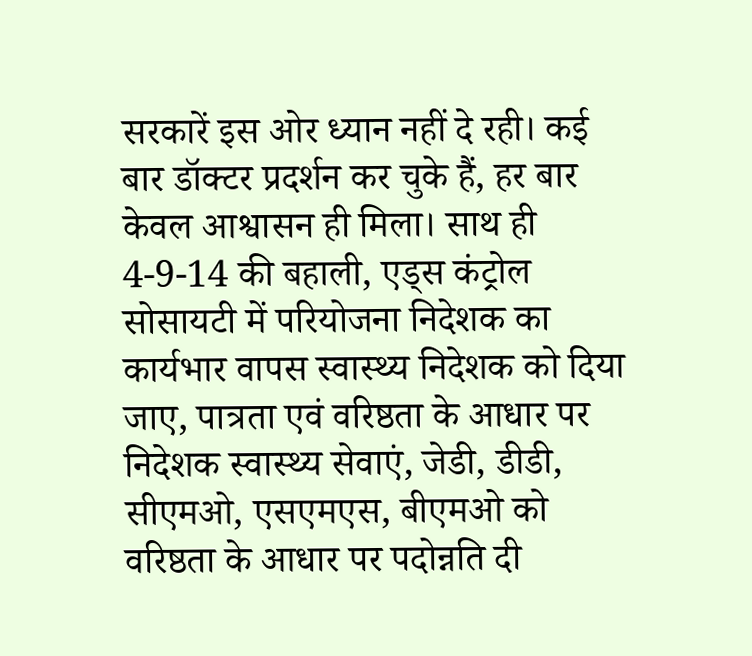सरकारें इस ओर ध्यान नहीं दे रही। कई बार डॉक्टर प्रदर्शन कर चुके हैं, हर बार केवल आश्वासन ही मिला। साथ ही 4-9-14 की बहाली, एड्स कंट्रोल सोसायटी में परियोजना निदेशक का कार्यभार वापस स्वास्थ्य निदेशक को दिया जाए, पात्रता एवं वरिष्ठता के आधार पर निदेशक स्वास्थ्य सेवाएं, जेडी, डीडी, सीएमओ, एसएमएस, बीएमओ को वरिष्ठता के आधार पर पदोन्नति दी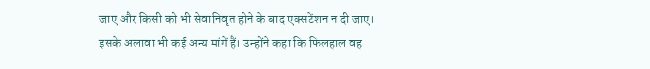जाए और किसी को भी सेवानिवृत होने के बाद एक्सटेंशन न दी जाए। इसके अलावा भी कई अन्य मांगें हैं। उन्होंने कहा कि फिलहाल वह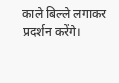काले बिल्ले लगाकर प्रदर्शन करेंगे।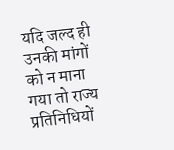यदि जल्द ही उनकी मांगों को न माना गया तो राज्य प्रतिनिधियों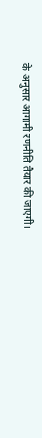के अनुसार आगामी रणनीति तैयार की जाएगी।